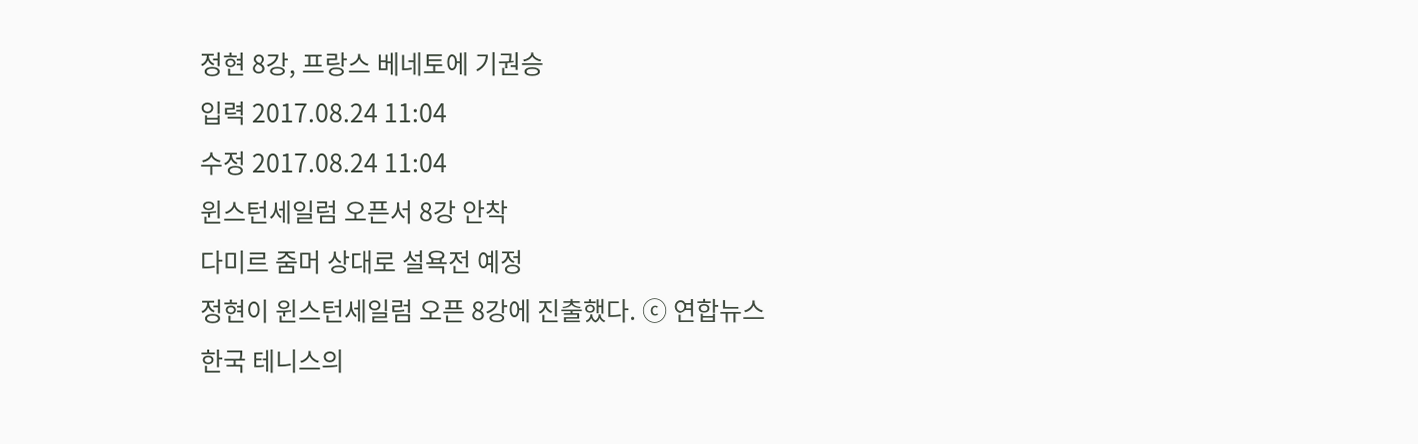정현 8강, 프랑스 베네토에 기권승
입력 2017.08.24 11:04
수정 2017.08.24 11:04
윈스턴세일럼 오픈서 8강 안착
다미르 줌머 상대로 설욕전 예정
정현이 윈스턴세일럼 오픈 8강에 진출했다. ⓒ 연합뉴스
한국 테니스의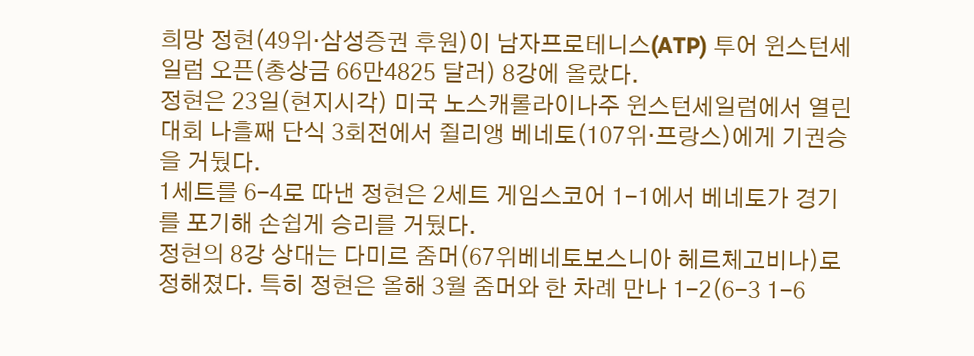희망 정현(49위·삼성증권 후원)이 남자프로테니스(ATP) 투어 윈스턴세일럼 오픈(총상금 66만4825 달러) 8강에 올랐다.
정현은 23일(현지시각) 미국 노스캐롤라이나주 윈스턴세일럼에서 열린 대회 나흘째 단식 3회전에서 쥘리앵 베네토(107위·프랑스)에게 기권승을 거뒀다.
1세트를 6-4로 따낸 정현은 2세트 게임스코어 1-1에서 베네토가 경기를 포기해 손쉽게 승리를 거뒀다.
정현의 8강 상대는 다미르 줌머(67위베네토보스니아 헤르체고비나)로 정해졌다. 특히 정현은 올해 3월 줌머와 한 차례 만나 1-2(6-3 1-6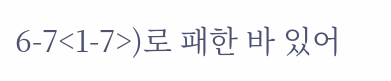6-7<1-7>)로 패한 바 있어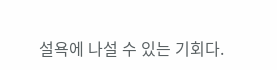설욕에 나설 수 있는 기회다.